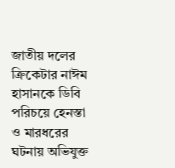জাতীয় দলের ক্রিকেটার নাঈম হাসানকে ডিবি পরিচয়ে হেনস্তা ও মারধরের ঘটনায় অভিযুক্ত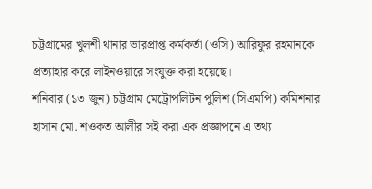চট্টগ্রামের খুলশী থানার ভারপ্রাপ্ত কর্মকর্তা (ওসি) আরিফুর রহমানকে প্রত্যাহার করে লাইনওয়ারে সংযুক্ত করা হয়েছে।
শনিবার (১৩ জুন) চট্টগ্রাম মেট্রোপলিটন পুলিশ (সিএমপি) কমিশনার হাসান মো. শওকত আলীর সই করা এক প্রজ্ঞাপনে এ তথ্য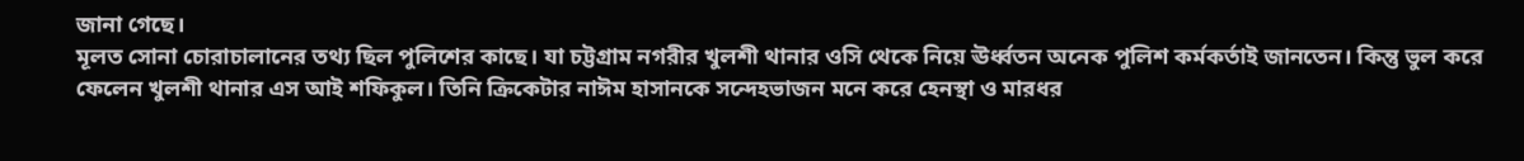জানা গেছে।
মূলত সোনা চোরাচালানের তথ্য ছিল পুলিশের কাছে। যা চট্টগ্রাম নগরীর খুলশী থানার ওসি থেকে নিয়ে ঊর্ধ্বতন অনেক পুলিশ কর্মকর্তাই জানতেন। কিন্তু ভুল করে ফেলেন খুলশী থানার এস আই শফিকুল। তিনি ক্রিকেটার নাঈম হাসানকে সন্দেহভাজন মনে করে হেনস্থা ও মারধর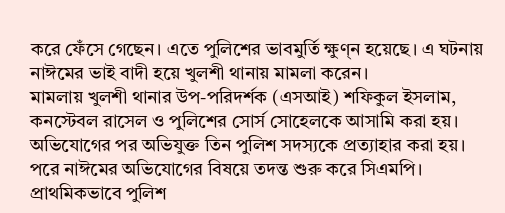করে ফেঁসে গেছেন। এতে পুলিশের ভাবমুর্তি ক্ষুণ্ন হয়েছে। এ ঘটনায় নাঈমের ভাই বাদী হয়ে খুলশী থানায় মামলা করেন।
মামলায় খুলশী থানার উপ-পরিদর্শক (এসআই) শফিকুল ইসলাম, কনস্টেবল রাসেল ও পুলিশের সোর্স সোহেলকে আসামি করা হয়। অভিযোগের পর অভিযুক্ত তিন পুলিশ সদস্যকে প্রত্যাহার করা হয়।
পরে নাঈমের অভিযোগের বিষয়ে তদন্ত শুরু করে সিএমপি। প্রাথমিকভাবে পুলিশ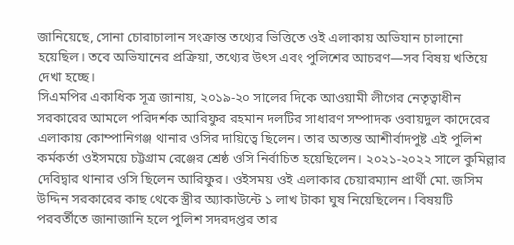জানিয়েছে, সোনা চোরাচালান সংক্রান্ত তথ্যের ভিত্তিতে ওই এলাকায় অভিযান চালানো হয়েছিল। তবে অভিযানের প্রক্রিয়া, তথ্যের উৎস এবং পুলিশের আচরণ—সব বিষয় খতিয়ে দেখা হচ্ছে।
সিএমপির একাধিক সূত্র জানায়, ২০১৯-২০ সালের দিকে আওয়ামী লীগের নেতৃত্বাধীন সরকারের আমলে পরিদর্শক আরিফুর রহমান দলটির সাধারণ সম্পাদক ওবায়দুল কাদেরের এলাকায় কোম্পানিগঞ্জ থানার ওসির দায়িত্বে ছিলেন। তার অত্যন্ত আশীর্বাদপুষ্ট এই পুলিশ কর্মকর্তা ওইসময়ে চট্টগ্রাম রেঞ্জের শ্রেষ্ঠ ওসি নির্বাচিত হয়েছিলেন। ২০২১-২০২২ সালে কুমিল্লার দেবিদ্বার থানার ওসি ছিলেন আরিফুর। ওইসময় ওই এলাকার চেয়ারম্যান প্রার্থী মো. জসিম উদ্দিন সরকারের কাছ থেকে স্ত্রীর অ্যাকাউন্টে ১ লাখ টাকা ঘুষ নিয়েছিলেন। বিষয়টি পরবর্তীতে জানাজানি হলে পুলিশ সদরদপ্তর তার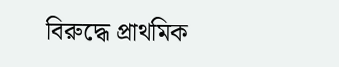বিরুদ্ধে প্রাথমিক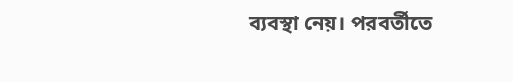ব্যবস্থা নেয়। পরবর্তীতে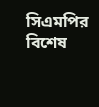সিএমপির বিশেষ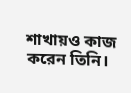শাখায়ও কাজ করেন তিনি।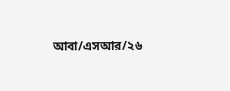আবা/এসআর/২৬